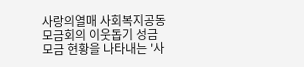사랑의열매 사회복지공동모금회의 이웃돕기 성금 모금 현황을 나타내는 '사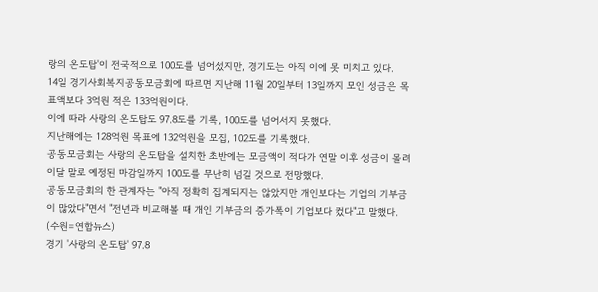랑의 온도탑'이 전국적으로 100도를 넘어섰지만, 경기도는 아직 이에 못 미치고 있다.
14일 경기사회복지공동모금회에 따르면 지난해 11월 20일부터 13일까지 모인 성금은 목표액보다 3억원 적은 133억원이다.
이에 따라 사랑의 온도탑도 97.8도를 기록, 100도를 넘어서지 못했다.
지난해에는 128억원 목표에 132억원을 모집, 102도를 기록했다.
공동모금회는 사랑의 온도탑을 설치한 초반에는 모금액이 적다가 연말 이후 성금이 몰려 이달 말로 예정된 마감일까지 100도를 무난히 넘길 것으로 전망했다.
공동모금회의 한 관계자는 "아직 정확히 집계되지는 않았지만 개인보다는 기업의 기부금이 많았다"면서 "전년과 비교해볼 때 개인 기부금의 증가폭이 기업보다 컸다"고 말했다.
(수원=연합뉴스)
경기 '사랑의 온도탑' 97.8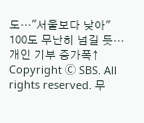도…"서울보다 낮아"
100도 무난히 넘길 듯…개인 기부 증가폭↑
Copyright Ⓒ SBS. All rights reserved. 무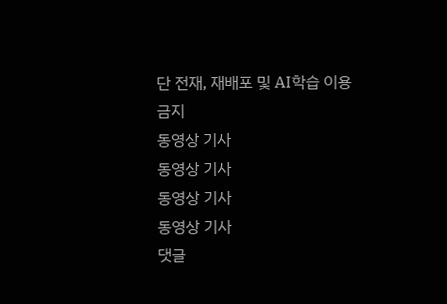단 전재, 재배포 및 AI학습 이용 금지
동영상 기사
동영상 기사
동영상 기사
동영상 기사
댓글